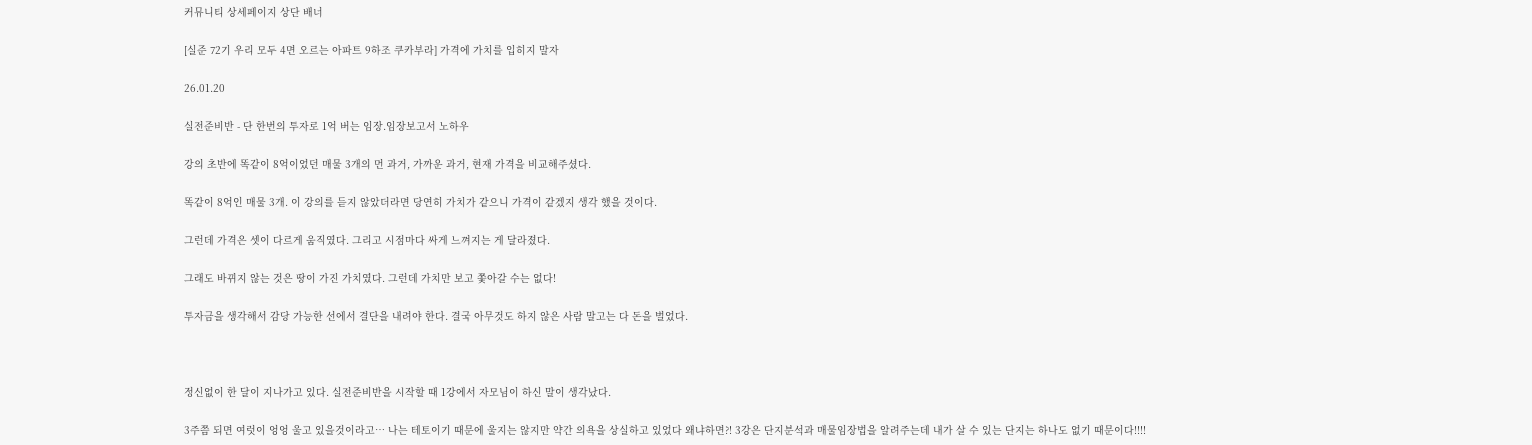커뮤니티 상세페이지 상단 배너

[실준 72기 우리 모두 4면 오르는 아파트 9하조 쿠카부라] 가격에 가치를 입히지 말자

26.01.20

실전준비반 - 단 한번의 투자로 1억 버는 임장.임장보고서 노하우

강의 초반에 똑같이 8억이었던 매물 3개의 먼 과거, 가까운 과거, 현재 가격을 비교해주셨다.

똑같이 8억인 매물 3개. 이 강의를 듣지 않았더라면 당연히 가치가 같으니 가격이 같겠지 생각 했을 것이다.

그런데 가격은 셋이 다르게 움직였다. 그리고 시점마다 싸게 느껴지는 게 달라졌다.

그래도 바뀌지 않는 것은 땅이 가진 가치였다. 그런데 가치만 보고 쫓아갈 수는 없다!

투자금을 생각해서 감당 가능한 선에서 결단을 내려야 한다. 결국 아무것도 하지 않은 사람 말고는 다 돈을 벌었다.



정신없이 한 달이 지나가고 있다. 실전준비반을 시작할 때 1강에서 자모님이 하신 말이 생각났다.

3주쯤 되면 여럿이 엉엉 울고 있을것이라고… 나는 테토이기 때문에 울지는 않지만 약간 의욕을 상실하고 있었다 왜냐하면?! 3강은 단지분석과 매물임장법을 알려주는데 내가 살 수 있는 단지는 하나도 없기 때문이다!!!!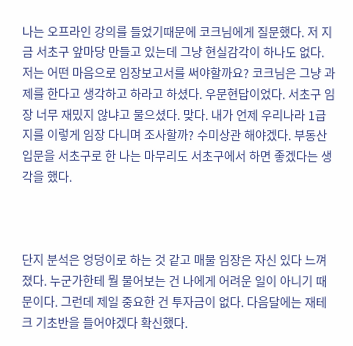나는 오프라인 강의를 들었기때문에 코크님에게 질문했다. 저 지금 서초구 앞마당 만들고 있는데 그냥 현실감각이 하나도 없다. 저는 어떤 마음으로 임장보고서를 써야할까요? 코크님은 그냥 과제를 한다고 생각하고 하라고 하셨다. 우문현답이었다. 서초구 임장 너무 재밌지 않냐고 물으셨다. 맞다. 내가 언제 우리나라 1급지를 이렇게 임장 다니며 조사할까? 수미상관 해야겠다. 부동산 입문을 서초구로 한 나는 마무리도 서초구에서 하면 좋겠다는 생각을 했다.



단지 분석은 엉덩이로 하는 것 같고 매물 임장은 자신 있다 느껴졌다. 누군가한테 뭘 물어보는 건 나에게 어려운 일이 아니기 때문이다. 그런데 제일 중요한 건 투자금이 없다. 다음달에는 재테크 기초반을 들어야겠다 확신했다.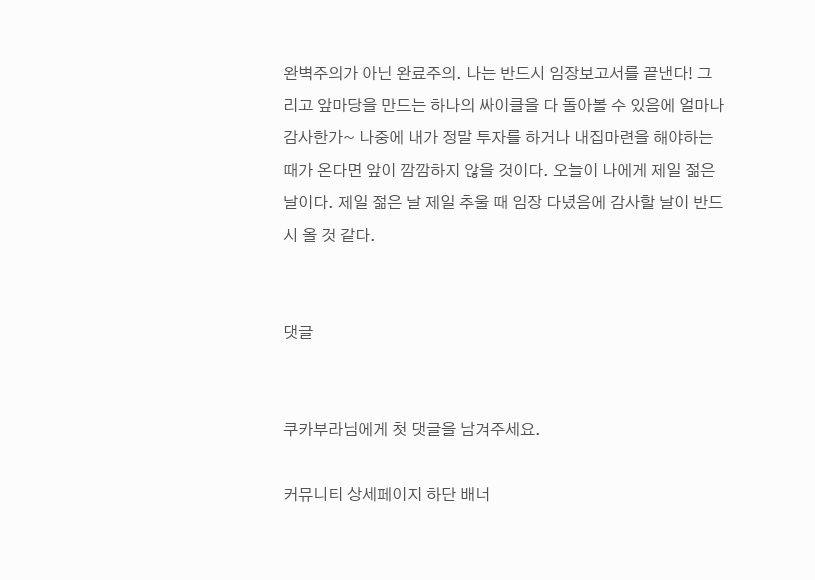완벽주의가 아닌 완료주의. 나는 반드시 임장보고서를 끝낸다! 그리고 앞마당을 만드는 하나의 싸이클을 다 돌아볼 수 있음에 얼마나 감사한가~ 나중에 내가 정말 투자를 하거나 내집마련을 해야하는 때가 온다면 앞이 깜깜하지 않을 것이다. 오늘이 나에게 제일 젊은 날이다. 제일 젊은 날 제일 추울 때 임장 다녔음에 감사할 날이 반드시 올 것 같다.


댓글


쿠카부라님에게 첫 댓글을 남겨주세요.

커뮤니티 상세페이지 하단 배너